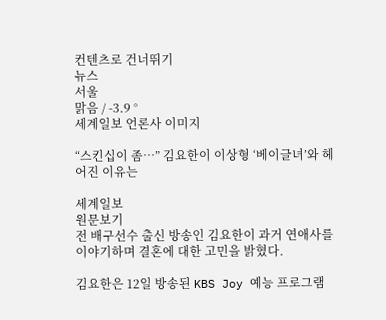컨텐츠로 건너뛰기
뉴스
서울
맑음 / -3.9 °
세계일보 언론사 이미지

“스킨십이 좀…” 김요한이 이상형 ‘베이글녀’와 헤어진 이유는

세계일보
원문보기
전 배구선수 출신 방송인 김요한이 과거 연애사를 이야기하며 결혼에 대한 고민을 밝혔다.

김요한은 12일 방송된 KBS Joy 예능 프로그램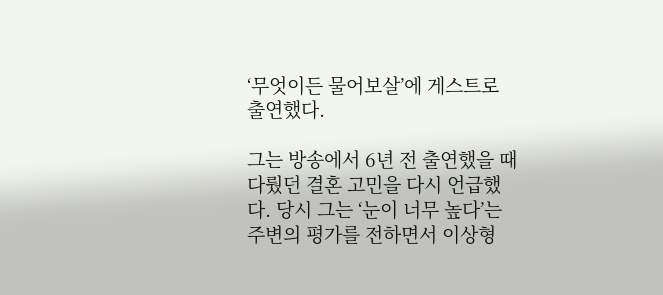‘무엇이든 물어보살’에 게스트로 출연했다.

그는 방송에서 6년 전 출연했을 때 다뤘던 결혼 고민을 다시 언급했다. 당시 그는 ‘눈이 너무 높다’는 주변의 평가를 전하면서 이상형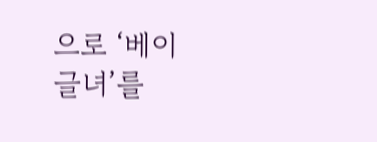으로 ‘베이글녀’를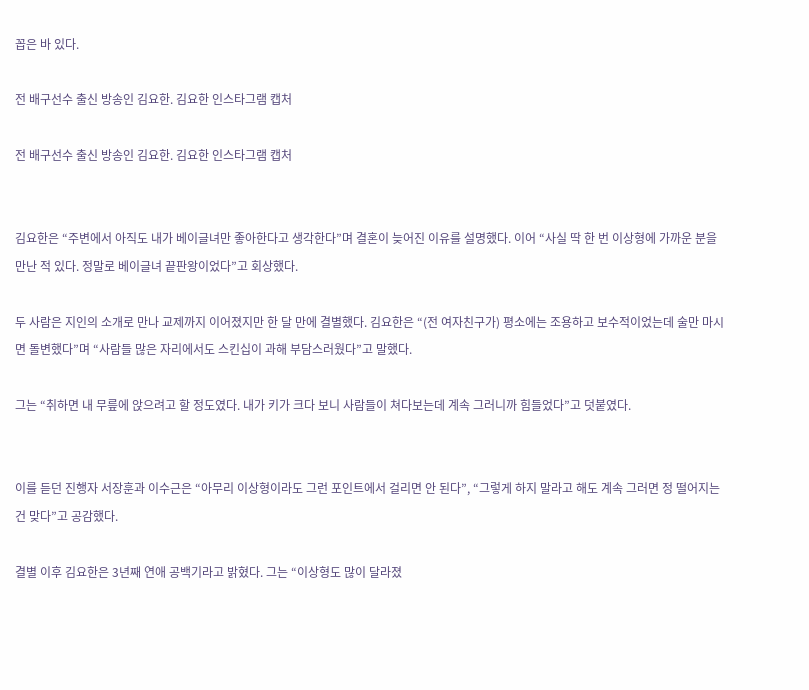꼽은 바 있다.

전 배구선수 출신 방송인 김요한. 김요한 인스타그램 캡처

전 배구선수 출신 방송인 김요한. 김요한 인스타그램 캡처


김요한은 “주변에서 아직도 내가 베이글녀만 좋아한다고 생각한다”며 결혼이 늦어진 이유를 설명했다. 이어 “사실 딱 한 번 이상형에 가까운 분을 만난 적 있다. 정말로 베이글녀 끝판왕이었다”고 회상했다.

두 사람은 지인의 소개로 만나 교제까지 이어졌지만 한 달 만에 결별했다. 김요한은 “(전 여자친구가) 평소에는 조용하고 보수적이었는데 술만 마시면 돌변했다”며 “사람들 많은 자리에서도 스킨십이 과해 부담스러웠다”고 말했다.

그는 “취하면 내 무릎에 앉으려고 할 정도였다. 내가 키가 크다 보니 사람들이 쳐다보는데 계속 그러니까 힘들었다”고 덧붙였다.


이를 듣던 진행자 서장훈과 이수근은 “아무리 이상형이라도 그런 포인트에서 걸리면 안 된다”, “그렇게 하지 말라고 해도 계속 그러면 정 떨어지는 건 맞다”고 공감했다.

결별 이후 김요한은 3년째 연애 공백기라고 밝혔다. 그는 “이상형도 많이 달라졌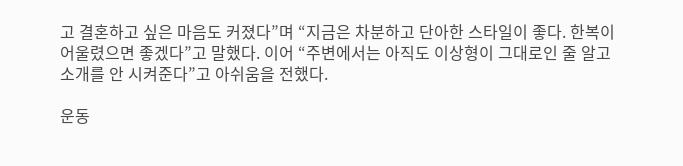고 결혼하고 싶은 마음도 커졌다”며 “지금은 차분하고 단아한 스타일이 좋다. 한복이 어울렸으면 좋겠다”고 말했다. 이어 “주변에서는 아직도 이상형이 그대로인 줄 알고 소개를 안 시켜준다”고 아쉬움을 전했다.

운동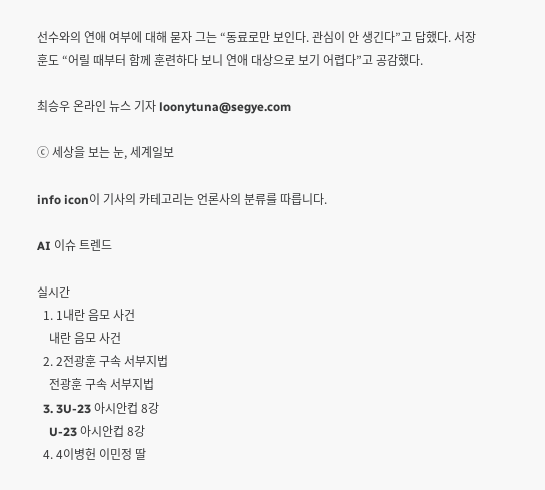선수와의 연애 여부에 대해 묻자 그는 “동료로만 보인다. 관심이 안 생긴다”고 답했다. 서장훈도 “어릴 때부터 함께 훈련하다 보니 연애 대상으로 보기 어렵다”고 공감했다.

최승우 온라인 뉴스 기자 loonytuna@segye.com

ⓒ 세상을 보는 눈, 세계일보

info icon이 기사의 카테고리는 언론사의 분류를 따릅니다.

AI 이슈 트렌드

실시간
  1. 1내란 음모 사건
    내란 음모 사건
  2. 2전광훈 구속 서부지법
    전광훈 구속 서부지법
  3. 3U-23 아시안컵 8강
    U-23 아시안컵 8강
  4. 4이병헌 이민정 딸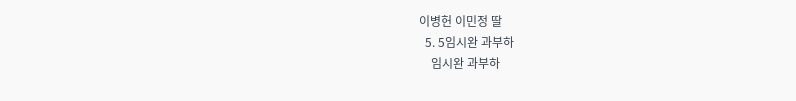이병헌 이민정 딸
  5. 5임시완 과부하
    임시완 과부하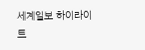세계일보 하이라이트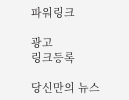파워링크

광고
링크등록

당신만의 뉴스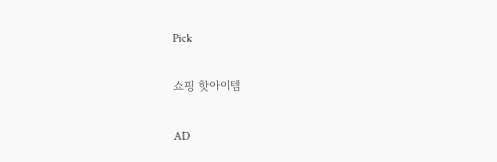Pick

쇼핑 핫아이템

AD